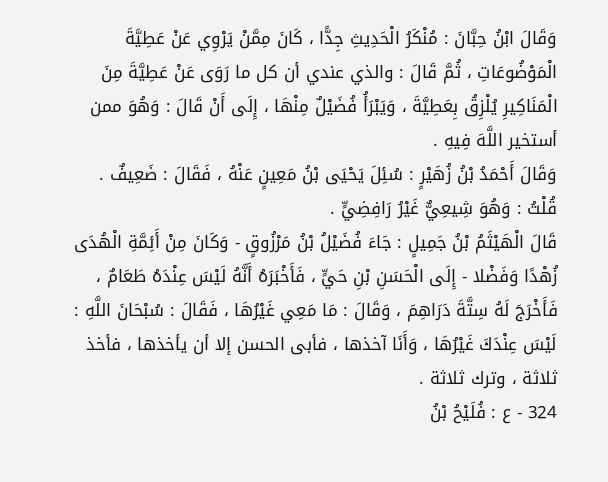وَقَالَ ابْنُ حِبَّانَ : مُنْكَرُ الْحَدِيثِ جِدًّا ، كَانَ مِمَّنْ يَرْوِي عَنْ عَطِيَّةَ الْمَوْضُوعَاتِ ، ثُمَّ قَالَ : والذي عندي أن كل ما رَوَى عَنْ عَطِيَّةَ مِنَ الْمَنَاكِيرِ يُلْزِقُ بِعَطِيَّةَ ، وَيَبْرَأُ فُضَيْلٌ مِنْهَا ، إِلَى أَنْ قَالَ : وَهُوَ ممن أستخير اللَّهَ فِيهِ .
وَقَالَ أَحْمَدُ بْنُ زُهَيْرٍ : سُئِلَ يَحْيَى بْنُ مَعِينٍ عَنْهُ ، فَقَالَ : ضَعِيفٌ .
قُلْتُ : وَهُوَ شِيعِيٌّ غَيْرُ رَافِضِيٍّ .
قَالَ الْهَيْثَمُ بْنُ جَمِيلٍ : جَاءَ فُضَيْلُ بْنُ مَرْزُوقٍ - وَكَانَ مِنْ أَئِمَّةِ الْهُدَى زُهْدًا وَفَضْلا - إِلَى الْحَسَنِ بْنِ حَيٍّ ، فَأَخْبَرَهُ أَنَّهُ لَيْسَ عِنْدَهُ طَعَامٌ ، فَأَخْرَجَ لَهُ سِتَّةَ دَرَاهِمَ ، وَقَالَ : مَا مَعِي غَيْرُهَا ، فَقَالَ : سُبْحَانَ اللَّهِ : لَيْسَ عِنْدَكَ غَيْرُهَا ، وَأَنَا آخذها ، فأبى الحسن إلا أن يأخذها ، فأخذ ثلاثة ، وترك ثلاثة .
324 - ع : فُلَيْحُ بْنُ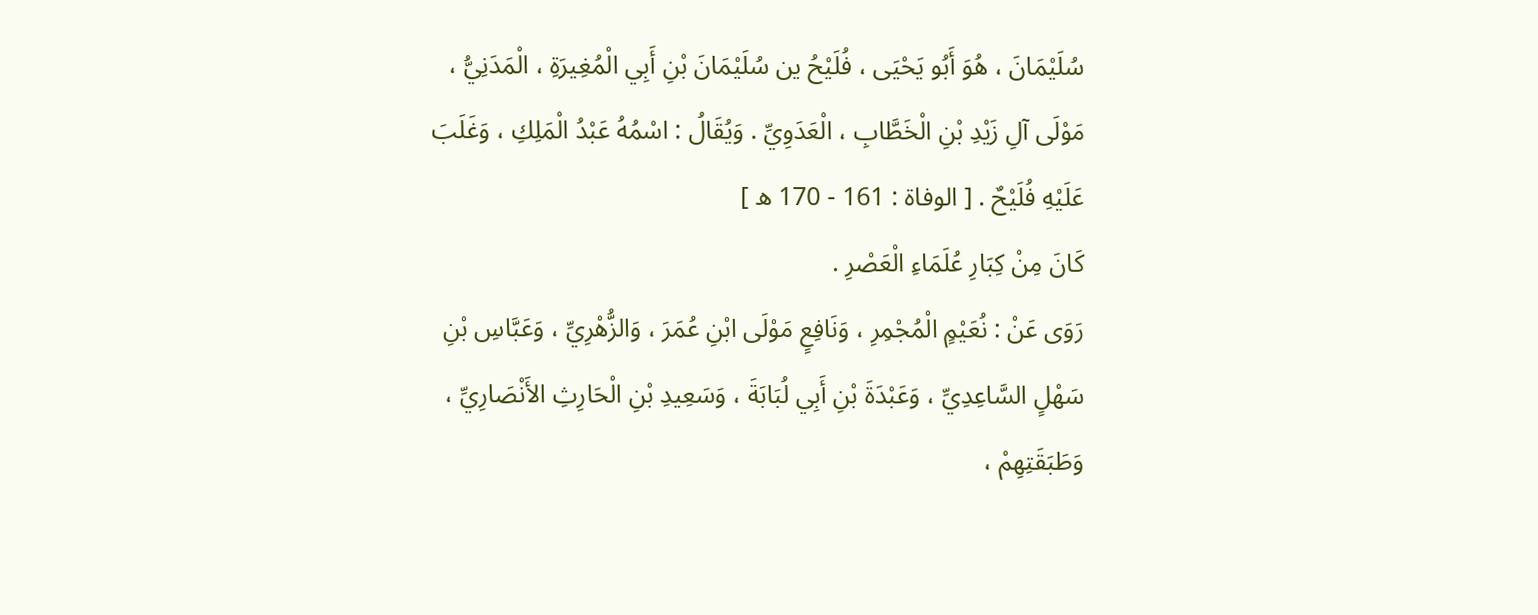سُلَيْمَانَ ، هُوَ أَبُو يَحْيَى ، فُلَيْحُ ين سُلَيْمَانَ بْنِ أَبِي الْمُغِيرَةِ ، الْمَدَنِيُّ ، مَوْلَى آلِ زَيْدِ بْنِ الْخَطَّابِ ، الْعَدَوِيِّ . وَيُقَالُ : اسْمُهُ عَبْدُ الْمَلِكِ ، وَغَلَبَ عَلَيْهِ فُلَيْحٌ . [ الوفاة : 161 - 170 ه ]
كَانَ مِنْ كِبَارِ عُلَمَاءِ الْعَصْرِ .
رَوَى عَنْ : نُعَيْمٍ الْمُجْمِرِ ، وَنَافِعٍ مَوْلَى ابْنِ عُمَرَ ، وَالزُّهْرِيِّ ، وَعَبَّاسِ بْنِ سَهْلٍ السَّاعِدِيِّ ، وَعَبْدَةَ بْنِ أَبِي لُبَابَةَ ، وَسَعِيدِ بْنِ الْحَارِثِ الأَنْصَارِيِّ ، وَطَبَقَتِهِمْ ،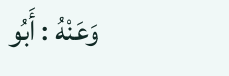وَعَنْهُ : أَبُو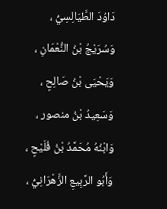دَاوُدَ الطَّيَالِسِيُّ ، وَسُرَيْجُ بْنُ النُّعْمَانِ ، وَيَحْيَى بْنُ صَالِحٍ ، وَسَعِيدُ بْنُ منصور ، وَابْنُهُ مُحَمَّدُ بْنُ فُلَيْحٍ ، وَأَبُو الرَّبِيعِ الزَّهْرَانِيُّ ،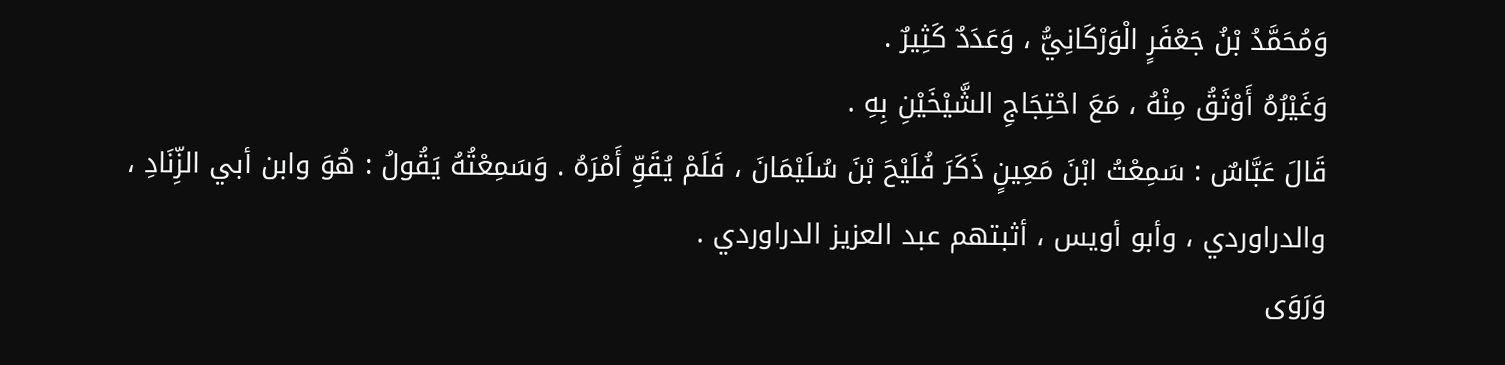وَمُحَمَّدُ بْنُ جَعْفَرٍ الْوَرْكَانِيُّ ، وَعَدَدٌ كَثِيرٌ .
وَغَيْرُهُ أَوْثَقُ مِنْهُ ، مَعَ احْتِجَاجِ الشَّيْخَيْنِ بِهِ .
قَالَ عَبَّاسٌ : سَمِعْتُ ابْنَ مَعِينٍ ذَكَرَ فُلَيْحَ بْنَ سُلَيْمَانَ ، فَلَمْ يُقَوِّ أَمْرَهُ . وَسَمِعْتُهُ يَقُولُ : هُوَ وابن أبي الزِّنَادِ ، والدراوردي ، وأبو أويس ، أثبتهم عبد العزيز الدراوردي .
وَرَوَى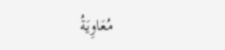مُعَاوِيَةُ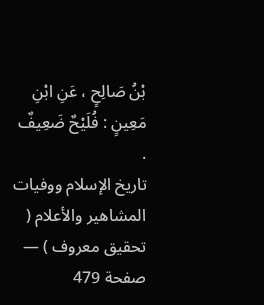بْنُ صَالِحٍ ، عَنِ ابْنِ مَعِينٍ : فُلَيْحٌ ضَعِيفٌ .
تاريخ الإسلام ووفيات المشاهير والأعلام ( تحقيق معروف ) — صفحة 479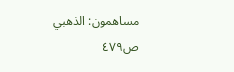مساهمون: الذهبي
ص٤٧٩